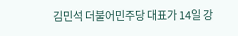김민석 더불어민주당 대표가 14일 강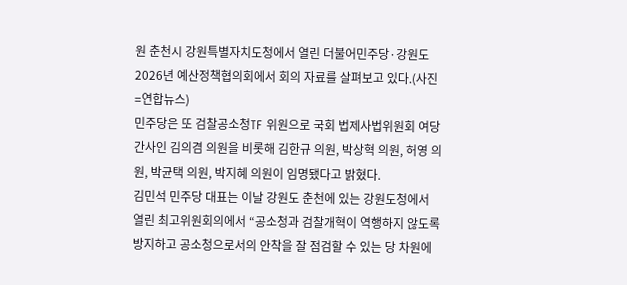원 춘천시 강원특별자치도청에서 열린 더불어민주당·강원도 2026년 예산정책협의회에서 회의 자료를 살펴보고 있다.(사진=연합뉴스)
민주당은 또 검찰공소청TF 위원으로 국회 법제사법위원회 여당 간사인 김의겸 의원을 비롯해 김한규 의원, 박상혁 의원, 허영 의원, 박균택 의원, 박지혜 의원이 임명됐다고 밝혔다.
김민석 민주당 대표는 이날 강원도 춘천에 있는 강원도청에서 열린 최고위원회의에서 “공소청과 검찰개혁이 역행하지 않도록 방지하고 공소청으로서의 안착을 잘 점검할 수 있는 당 차원에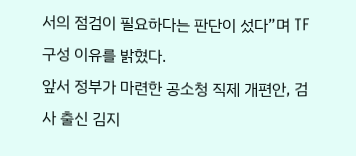서의 점검이 필요하다는 판단이 섰다”며 TF 구성 이유를 밝혔다.
앞서 정부가 마련한 공소청 직제 개편안, 검사 출신 김지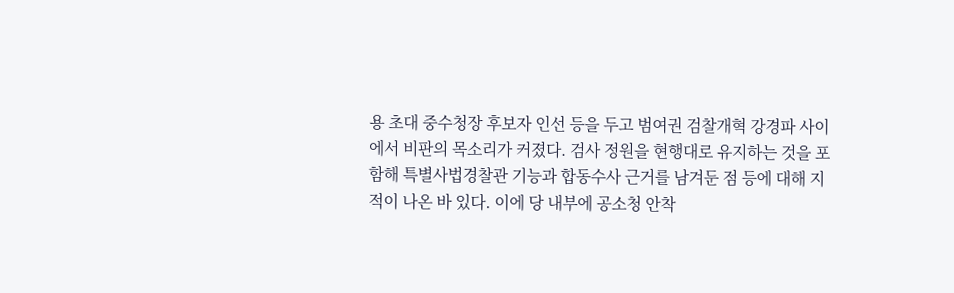용 초대 중수청장 후보자 인선 등을 두고 범여권 검찰개혁 강경파 사이에서 비판의 목소리가 커졌다. 검사 정원을 현행대로 유지하는 것을 포함해 특별사법경찰관 기능과 합동수사 근거를 남겨둔 점 등에 대해 지적이 나온 바 있다. 이에 당 내부에 공소청 안착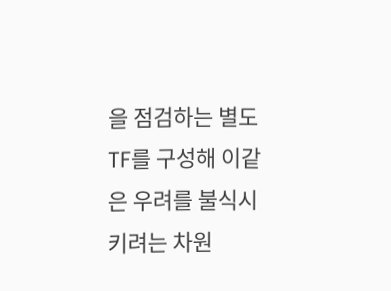을 점검하는 별도 TF를 구성해 이같은 우려를 불식시키려는 차원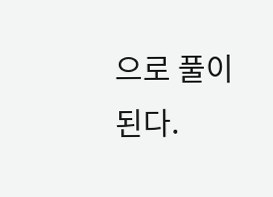으로 풀이된다.